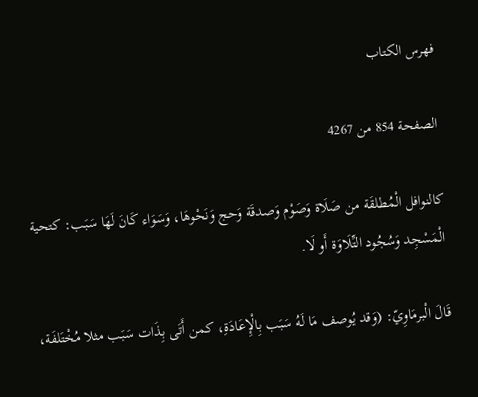فهرس الكتاب

الصفحة 854 من 4267

كالنوافل الْمُطلقَة من صَلَاة وَصَوْم وَصدقَة وَحج وَنَحْوهَا، وَسَوَاء كَانَ لَهَا سَبَب: كتحية الْمَسْجِد وَسُجُود التِّلَاوَة أَو لَا.

قَالَ الْبرمَاوِيّ: (وَقد يُوصف مَا لَهُ سَبَب بِالْإِعَادَةِ، كمن أَتَى بِذَات سَبَب مثلا مُخْتَلفَة،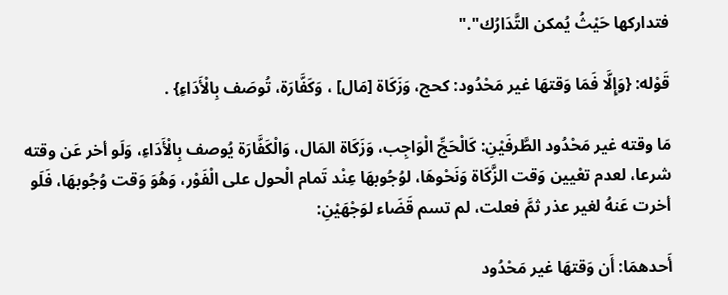فتداركها حَيْثُ يُمكن التَّدَارُك"."

قَوْله: {وَإِلَّا فَمَا وَقتهَا غير مَحْدُود: كحج، وَزَكَاة [مَال] ، وَكَفَّارَة، تُوصَف بِالْأَدَاءِ} .

مَا وقته غير مَحْدُود الطَّرفَيْنِ: كَالْحَجِّ الْوَاجِب، وَزَكَاة المَال، وَالْكَفَّارَة يُوصف بِالْأَدَاءِ، وَلَو أخر عَن وقته شرعا، لعدم تعْيين وَقت الزَّكَاة وَنَحْوهَا، لوُجُوبهَا عِنْد تَمام الْحول على الْفَوْر، وَهُوَ وَقت وُجُوبهَا، فَلَو أخرت عَنهُ لغير عذر ثمَّ فعلت، لم تسم قَضَاء لوَجْهَيْنِ:

أَحدهمَا: أَن وَقتهَا غير مَحْدُود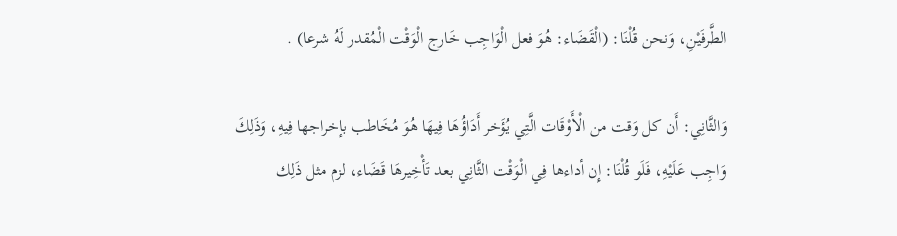الطَّرفَيْنِ، وَنحن قُلْنَا: (الْقَضَاء: هُوَ فعل الْوَاجِب خَارج الْوَقْت الْمُقدر لَهُ شرعا) .

وَالثَّانِي: أَن كل وَقت من الْأَوْقَات الَّتِي يُؤَخر أَدَاؤُهَا فِيهَا هُوَ مُخَاطب بإخراجها فِيهِ، وَذَلِكَ وَاجِب عَلَيْهِ، فَلَو قُلْنَا: إِن أداءها فِي الْوَقْت الثَّانِي بعد تَأْخِيرهَا قَضَاء، لزم مثل ذَلِك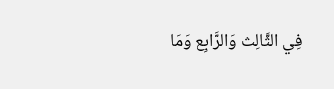فِي الثَّالِث وَالرَّابِع وَمَا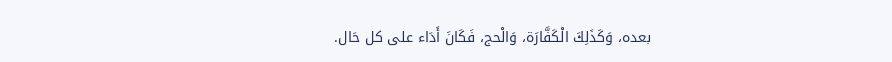بعده، وَكَذَلِكَ الْكَفَّارَة، وَالْحج، فَكَانَ أَدَاء على كل حَال.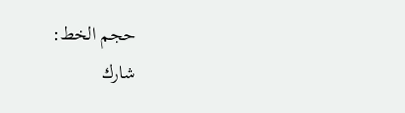حجم الخط:
شارك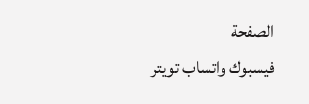الصفحة
فيسبوك واتساب تويتر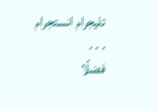تليجرام انستجرام
. . .
فضلًا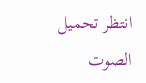انتظر تحميل الصوت